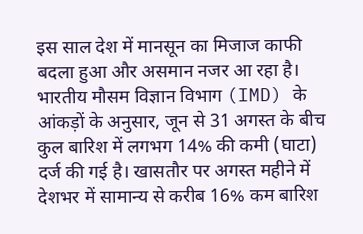इस साल देश में मानसून का मिजाज काफी बदला हुआ और असमान नजर आ रहा है। भारतीय मौसम विज्ञान विभाग (IMD) के आंकड़ों के अनुसार, जून से 31 अगस्त के बीच कुल बारिश में लगभग 14% की कमी (घाटा) दर्ज की गई है। खासतौर पर अगस्त महीने में देशभर में सामान्य से करीब 16% कम बारिश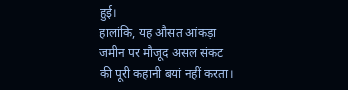हुई।
हालांकि, यह औसत आंकड़ा जमीन पर मौजूद असल संकट की पूरी कहानी बयां नहीं करता।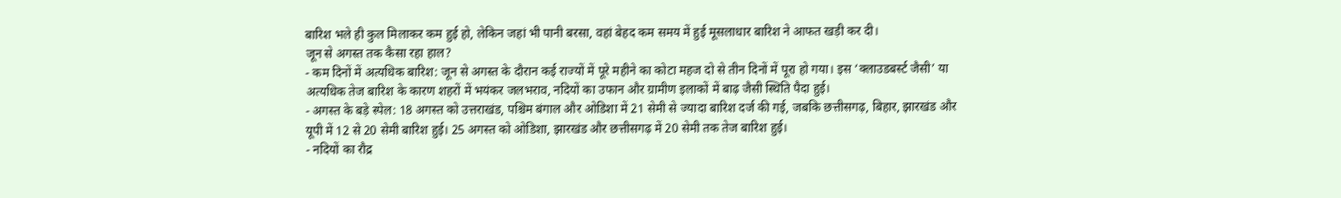बारिश भले ही कुल मिलाकर कम हुई हो, लेकिन जहां भी पानी बरसा, वहां बेहद कम समय में हुई मूसलाधार बारिश ने आफत खड़ी कर दी।
जून से अगस्त तक कैसा रहा हाल?
- कम दिनों में अत्यधिक बारिश: जून से अगस्त के दौरान कई राज्यों में पूरे महीने का कोटा महज दो से तीन दिनों में पूरा हो गया। इस ‘क्लाउडबर्स्ट जैसी’ या अत्यधिक तेज बारिश के कारण शहरों में भयंकर जलभराव, नदियों का उफान और ग्रामीण इलाकों में बाढ़ जैसी स्थिति पैदा हुई।
- अगस्त के बड़े स्पेल: 18 अगस्त को उत्तराखंड, पश्चिम बंगाल और ओडिशा में 21 सेमी से ज्यादा बारिश दर्ज की गई, जबकि छत्तीसगढ़, बिहार, झारखंड और यूपी में 12 से 20 सेमी बारिश हुई। 25 अगस्त को ओडिशा, झारखंड और छत्तीसगढ़ में 20 सेमी तक तेज बारिश हुई।
- नदियों का रौद्र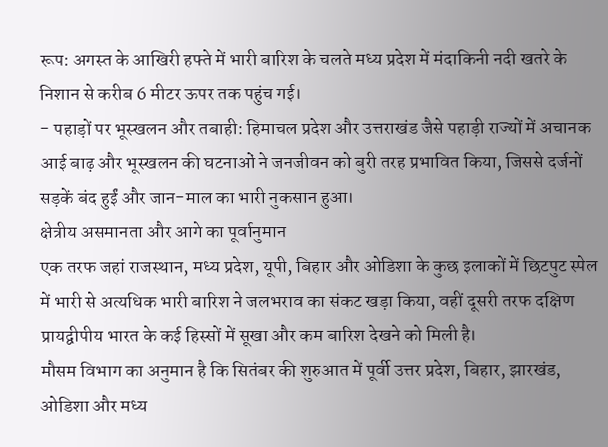रूप: अगस्त के आखिरी हफ्ते में भारी बारिश के चलते मध्य प्रदेश में मंदाकिनी नदी खतरे के निशान से करीब 6 मीटर ऊपर तक पहुंच गई।
- पहाड़ों पर भूस्खलन और तबाही: हिमाचल प्रदेश और उत्तराखंड जैसे पहाड़ी राज्यों में अचानक आई बाढ़ और भूस्खलन की घटनाओं ने जनजीवन को बुरी तरह प्रभावित किया, जिससे दर्जनों सड़कें बंद हुईं और जान-माल का भारी नुकसान हुआ।
क्षेत्रीय असमानता और आगे का पूर्वानुमान
एक तरफ जहां राजस्थान, मध्य प्रदेश, यूपी, बिहार और ओडिशा के कुछ इलाकों में छिटपुट स्पेल में भारी से अत्यधिक भारी बारिश ने जलभराव का संकट खड़ा किया, वहीं दूसरी तरफ दक्षिण प्रायद्वीपीय भारत के कई हिस्सों में सूखा और कम बारिश देखने को मिली है।
मौसम विभाग का अनुमान है कि सितंबर की शुरुआत में पूर्वी उत्तर प्रदेश, बिहार, झारखंड, ओडिशा और मध्य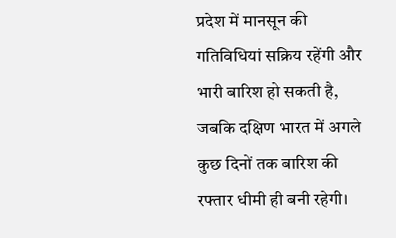प्रदेश में मानसून की गतिविधियां सक्रिय रहेंगी और भारी बारिश हो सकती है, जबकि दक्षिण भारत में अगले कुछ दिनों तक बारिश की रफ्तार धीमी ही बनी रहेगी।